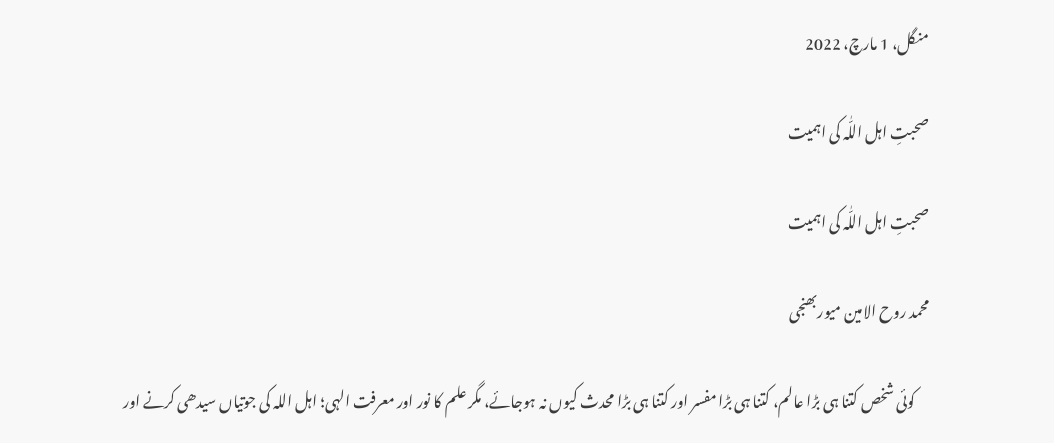منگل، 1 مارچ، 2022

صحبتِ اہل اللّٰہ کی اہمیت

صحبتِ اہل اللّٰہ کی اہمیت

محمد روح الامین میوربھنجی

     کوئی شخص کتنا ہی بڑا عالم، کتنا ہی بڑا مفسر اور کتنا ہی بڑا محدث کیوں نہ ہوجائے، مگر علم کا نور اور معرفت الہی؛ اہل اللہ کی جوتیاں سیدھی کرنے اور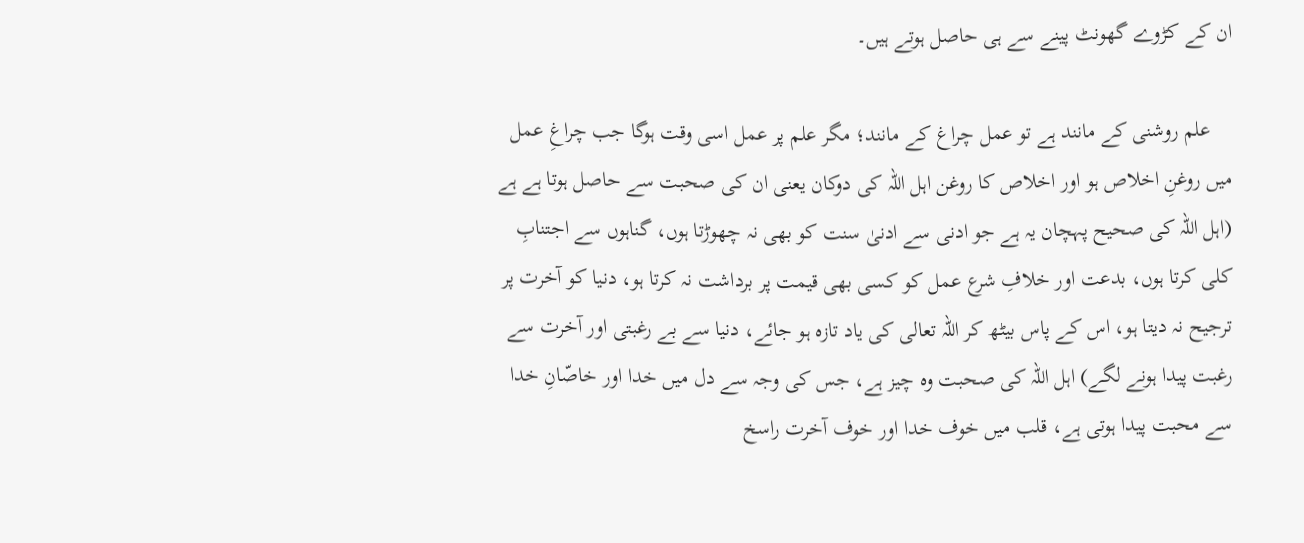ان کے کڑوے گھونٹ پینے سے ہی حاصل ہوتے ہیں۔

    علم روشنی کے مانند ہے تو عمل چراغ کے مانند؛ مگر علم پر عمل اسی وقت ہوگا جب چراغِ عمل میں روغنِ اخلاص ہو اور اخلاص کا روغن اہل اللہ کی دوکان یعنی ان کی صحبت سے حاصل ہوتا ہے ہے (اہل اللہ کی صحیح پہچان یہ ہے جو ادنی سے ادنیٰ سنت کو بھی نہ چھوڑتا ہوں، گناہوں سے اجتنابِ کلی کرتا ہوں، بدعت اور خلافِ شرع عمل کو کسی بھی قیمت پر برداشت نہ کرتا ہو، دنیا کو آخرت پر ترجیح نہ دیتا ہو، اس کے پاس بیٹھ کر اللہ تعالی کی یاد تازہ ہو جائے، دنیا سے بے رغبتی اور آخرت سے رغبت پیدا ہونے لگے) اہل اللہ کی صحبت وہ چیز ہے، جس کی وجہ سے دل میں خدا اور خاصّانِ خدا سے محبت پیدا ہوتی ہے، قلب میں خوف خدا اور خوف آخرت راسخ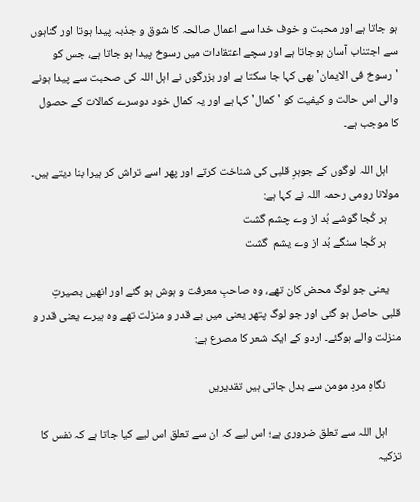ہو جاتا ہے اور محبت و خوف خدا سے اعمال صالحہ کا شوق و جذبہ پیدا ہوتا اور گناہوں سے اجتناب آسان ہوجاتا ہے اور سچے اعتقادات میں رسوخ پیدا ہو جاتا ہے، جس کو 'رسوخ فی الایمان' بھی کہا جا سکتا ہے اور بزرگوں نے اہل اللہ کی صحبت سے پیدا ہونے والی اس حالت و کیفیت کو 'کمال' کہا ہے اور یہ کمال خود دوسرے کمالات کے حصول کا موجب ہے۔

    اہل اللہ لوگوں کے جوہرِ قلبی کی شناخت کرتے اور پھر اسے تراش کر ہیرا بنا دیتے ہیں۔ مولانا رومی رحمہ اللہ نے کہا ہے:
     ہر کُجا گوشے بُد از وے چشم گشت
     ہر کُجا سنگے بُد از وے یشم  گشت

    یعنی جو لوگ محض کان تھے، وہ صاحبِ معرفت و ہوش ہو گئے اور انھیں بصیرتِ قلبی حاصل ہو گئی اور جو لوگ پتھر یعنی میں بے قدر و منزلت تھے وہ ہیرے یعنی قدر و منزلت والے ہوگئے۔ اردو کے ایک شعر کا مصرع ہے:

      نگاہِ مردِ مومن سے بدل جاتی ہیں تقدیریں

     اہل اللہ سے تعلق ضروری ہے؛ اس لیے کہ ان سے تعلق اس لیے کیا جاتا ہے کہ نفس کا تزکیہ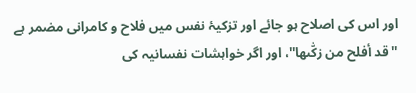اور اس کی اصلاح ہو جائے اور تزکیۂ نفس میں فلاح و کامرانی مضمر ہے ''قد أفلح من زکّٰىھا''، اور اگر خواہشات نفسانیہ کی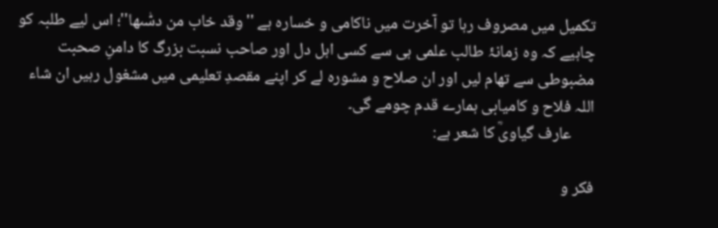تکمیل میں مصروف رہا تو آخرت میں ناکامی و خسارہ ہے ''وقد خاب من دسّٰىھا''؛ اس لیے طلبہ کو چاہیے کہ وہ زمانۂ طالب علمی ہی سے کسی اہل دل اور صاحب نسبت بزرگ کا دامنِ صحبت مضبوطی سے تھام لیں اور ان صلاح و مشورہ لے کر اپنے مقصدِ تعلیمی میں مشغول رہیں ان شاء اللہ فلاح و کامیابی ہمارے قدم چومے گی۔
      عارف گیاویؒ کا شعر ہے:

فکر و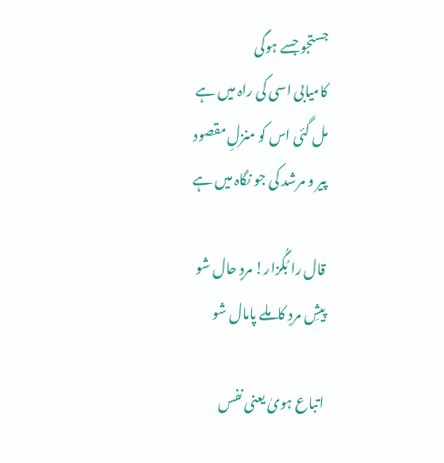جستجو جسے ہوگی
کامیابی اسی کی راہ میں ہے
مل گئی اس کو منزلِ مقصود
پیر و مرشد کی جو نگاہ میں ہے

قال را بُگُزار! مردِ حال شو
پیشِ مردِ کاملے پامال شو

اتباع ہویٰ یعنی نفس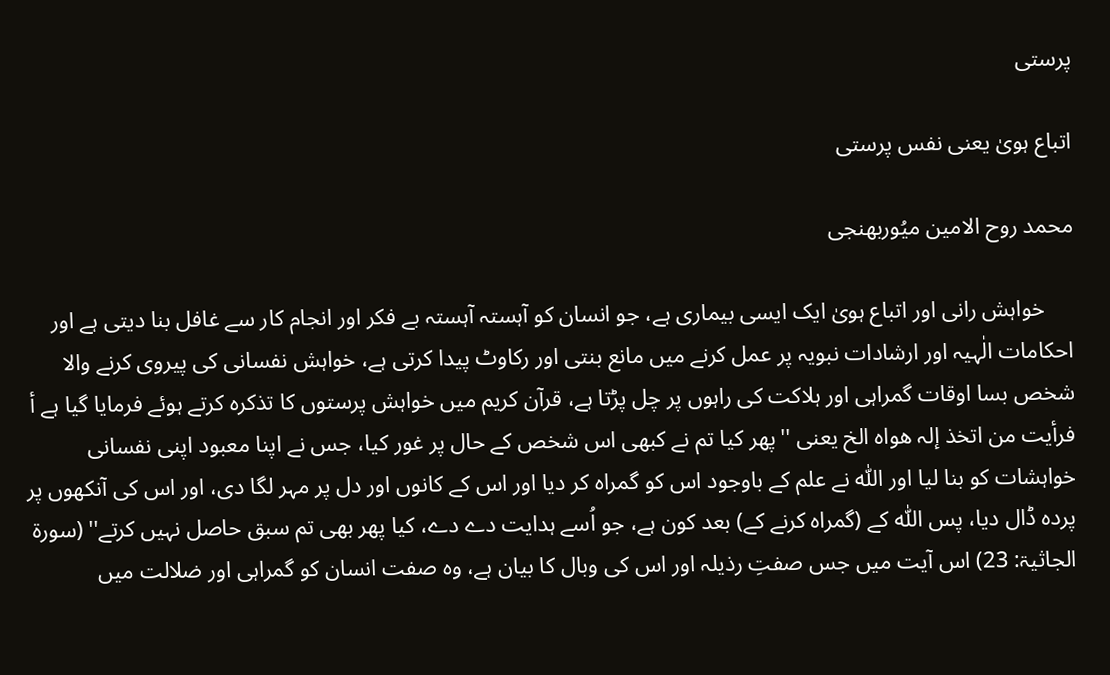پرستی

اتباع ہویٰ یعنی نفس پرستی

محمد روح الامین میُوربھنجی

     خواہش رانی اور اتباع ہویٰ ایک ایسی بیماری ہے، جو انسان کو آہستہ آہستہ بے فکر اور انجام کار سے غافل بنا دیتی ہے اور احکامات الٰہیہ اور ارشادات نبویہ پر عمل کرنے میں مانع بنتی اور رکاوٹ پیدا کرتی ہے، خواہش نفسانی کی پیروی کرنے والا شخص بسا اوقات گمراہی اور ہلاکت کی راہوں پر چل پڑتا ہے، قرآن کریم میں خواہش پرستوں کا تذکرہ کرتے ہوئے فرمایا گیا ہے أ فرأیت من اتخذ إلہ ھواہ الخ یعنی ''پھر کیا تم نے کبھی اس شخص کے حال پر غور کیا، جس نے اپنا معبود اپنی نفسانی خواہشات کو بنا لیا اور اللّٰہ نے علم کے باوجود اس کو گمراہ کر دیا اور اس کے کانوں اور دل پر مہر لگا دی، اور اس کی آنکھوں پر پردہ ڈال دیا، پس اللّٰہ کے (گمراہ کرنے کے) بعد کون ہے، جو اُسے ہدایت دے دے، کیا پھر بھی تم سبق حاصل نہیں کرتے'' (سورۃ الجاثیۃ: 23) اس آیت میں جس صفتِ رذیلہ اور اس کی وبال کا بیان ہے، وہ صفت انسان کو گمراہی اور ضلالت میں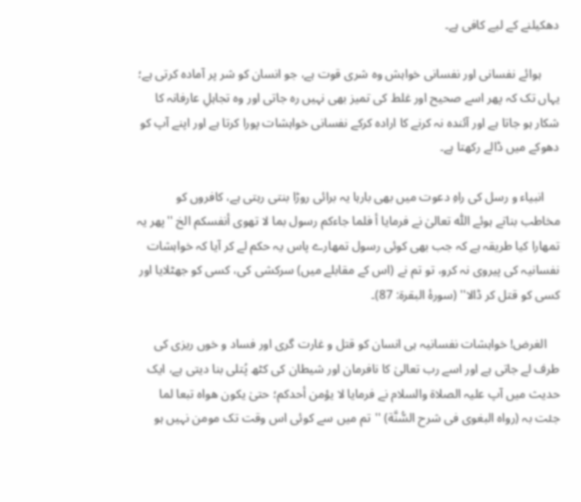دھکیلنے کے لیے کافی ہے۔

      ہوائے نفسانی اور نفسانی خواہش وہ شری قوت ہے، جو انسان کو شر پر آمادہ کرتی ہے؛ یہاں تک کہ پھر اسے صحیح اور غلط کی تمیز بھی نہیں رہ جاتی اور وہ تجاہلِ عارفانہ کا شکار ہو جاتا ہے اور آئندہ نہ کرنے کا ارادہ کرکے نفسانی خواہشات پورا کرتا ہے اور اپنے آپ کو دھوکے میں ڈالے رکھتا ہے۔

     انبیاء و رسل کی راہِ دعوت میں بھی بارہا یہ برائی روڑا بنتی رہتی ہے، کافروں کو مخاطب بناتے ہوئے اللّٰہ تعالیٰ نے فرمایا أ فلما جاءکم رسول بما لا تھوی أنفسکم الخ ''پھر یہ تمھارا کیا طریقہ ہے کہ جب بھی کوئی رسول تمھارے پاس یہ حکم لے کر آیا کہ خواہشات نفسانیہ کی پیروی نہ کرو، تو تم نے (اس کے مقابلے میں) سرکشی کی، کسی کو جھٹلایا اور کسی کو قتل کر ڈالا'' (سورۂ البقرۃ: 87)۔

    الغرض! خواہشات نفسانیہ ہی انسان کو قتل و غارت گری اور فساد و خوں ریزی کی طرف لے جاتی ہے اور اسے رب تعالیٰ کا نافرمان اور شیطان کی کٹھ پُتلی بنا دیتی ہے، ایک حدیث میں آپ علیہ الصلاۃ والسلام نے فرمایا لا یؤمن أحدکم؛ حتیٰ یکون ھواہ تبعا لما جئت بہ (رواه البغوى فى شرح السُّنَّة) ''تم میں سے کوئی اس وقت تک مومن نہیں ہو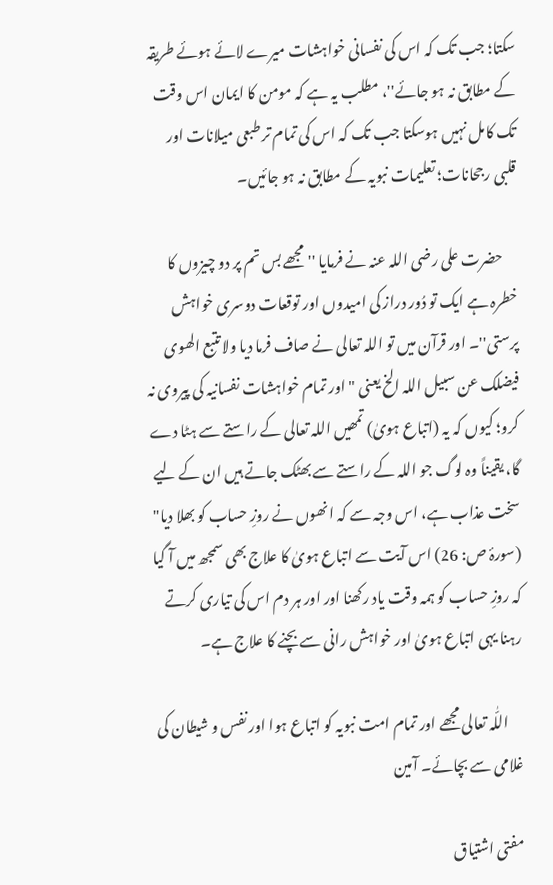سکتا؛ جب تک کہ اس کی نفسانی خواہشات میرے لائے ہوئے طریقہ کے مطابق نہ ہو جائے''، مطلب یہ ہے کہ مومن کا ایمان اس وقت تک کامل نہیں ہوسکتا جب تک کہ اس کی تمام تر طبعی میلانات اور قلبی رجحانات؛ تعلیمات نبویہ کے مطابق نہ ہو جائیں۔

     حضرت علی رضی اللہ عنہ نے فرمایا ''مجھے بس تم پر دو چیزوں کا خطرہ ہے ایک تو دُور دراز کی امیدوں اور توقعات دوسری خواہش پرستی''۔ اور قرآن میں تو اللہ تعالی نے صاف فرما دیا ولا تتبع الھوی فیضلک عن سبیل اللہ الخ یعنی "اور تمام خواہشات نفسانیہ کی پیروی نہ کرو؛ کیوں کہ یہ (اتباع ہویٰ) تمھیں اللہ تعالی کے راستے سے ہٹا دے گا، یقیناً وہ لوگ جو اللہ کے راستے سے بھٹک جاتے ہیں ان کے لیے سخت عذاب ہے، اس وجہ سے کہ انھوں نے روزِ حساب کو بھلا دیا" (سورۂ ص: 26) اس آیت سے اتباع ہویٰ کا علاج بھی سمجھ میں آ گیا کہ روزِ حساب کو ہمہ وقت یاد رکھنا اور اور ہر دم اس کی تیاری کرتے رہنا یہی اتباع ہویٰ اور خواہش رانی سے بچنے کا علاج ہے۔

     اللّٰہ تعالی مجھے اور تمام امت نبویہ کو اتباع ہوا اور نفس و شیطان کی غلامی سے بچائے۔ آمین

مفتی اشتیاق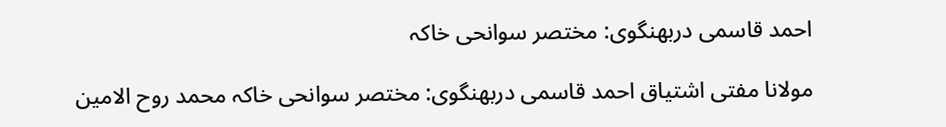احمد قاسمی دربھنگوی: مختصر سوانحی خاکہ

مولانا مفتی اشتیاق احمد قاسمی دربھنگوی: مختصر سوانحی خاکہ محمد روح الامین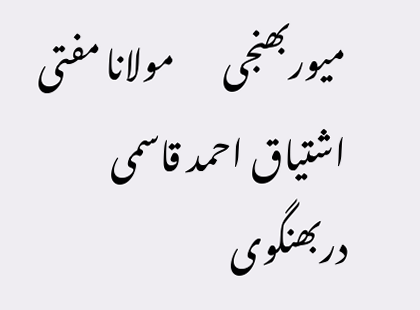میوربھنجی       مولانا مفتی اشتیاق احمد قاسمی دربھنگوی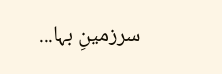سرزمینِ بہا...